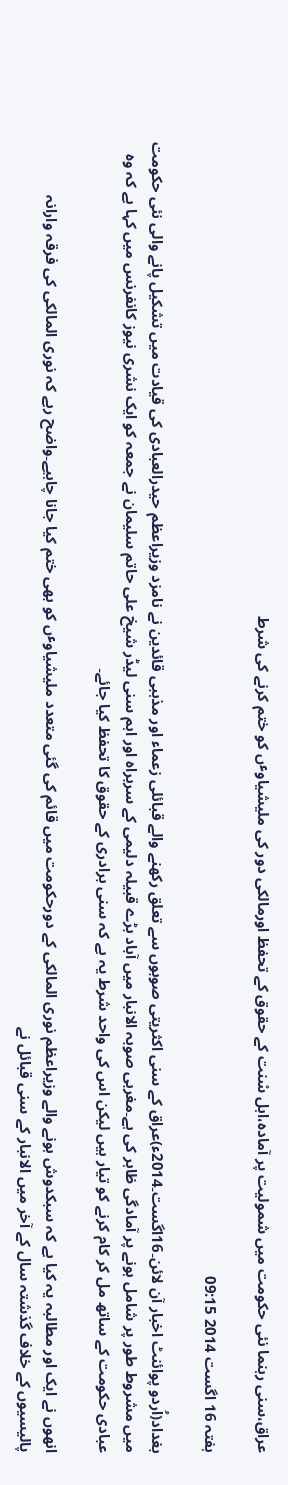عراق،سنی رہنما نئی حکومت میں شمولیت پر آمادہ،اہل سْنت کے حقوق کے تحفظ اورمالکی دور کی ملیشیاوٴں کو ختم کرنے کی شرط

ہفتہ 16 اگست 2014 09:15

بغداد(اُردو پوائنٹ اخبار آن لائن۔16اگست۔2014ء)عراق کے سنی اکثریتی صوبوں سے تعلق رکھنے والے قبائلی زعماء اور مذہبی قائدین نے نامزد وزیراعظم حیدرالعبادی کی قیادت میں تشکیل پانے والی نئی حکومت میں مشروط طور پر شامل ہونے پر آمادگی ظاہر کی ہے۔مغربی صوبہ الانبار میں آباد بڑے قبیلہ دلیمی کے سربراہ اور اہم سنی لیڈر شیخ علی حاتم سلیمان نے جمعہ کو ایک نشری نیوز کانفرنس میں کہا ہے کہ وہ عبادی حکومت کے ساتھ مل کر کام کرنے کو تیار ہیں لیکن اس کی واحد شرط یہ ہے کہ سنی برادری کے حقوق کا تحفظ کیا جائے۔

انھوں نے ایک اور مطالبہ یہ کیا ہے کہ سبکدوش ہونے والے وزیراعظم نوری المالکی کے دورحکومت میں قائم کی گئی متعدد ملیشیاوٴں کو بھی ختم کیا جانا چاہیے۔واضح رہے کہ نوری المالکی کی فرقہ وارانہ پالیسیوں کے خلاف گذشتہ سال کے آخر میں الانبار کے سنی قبائل نے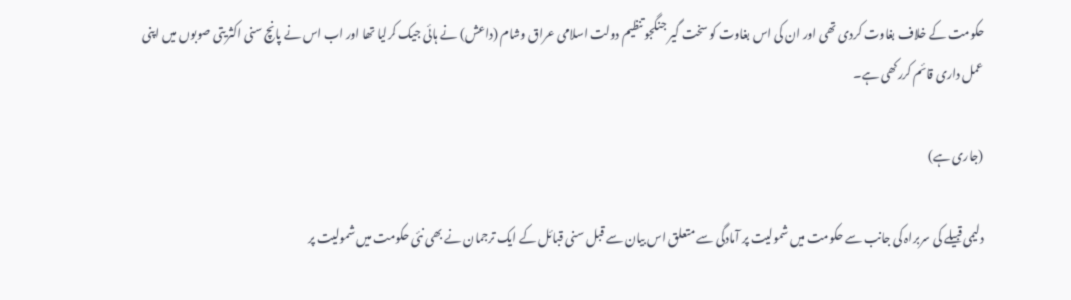حکومت کے خلاف بغاوت کردی تھی اور ان کی اس بغاوت کو سخت گیر جنگجو تنظیم دولت اسلامی عراق وشام (داعش) نے ہائی جیک کرلیا تھا اور اب اس نے پانچ سنی اکثریتی صوبوں میں اپنی عمل داری قائم کررکھی ہے۔

(جاری ہے)

دلیمی قبیلے کی سربراہ کی جانب سے حکومت میں شمولیت پر آمادگی سے متعلق اس بیان سے قبل سنی قبائل کے ایک ترجمان نے بھی نئی حکومت میں شمولیت پر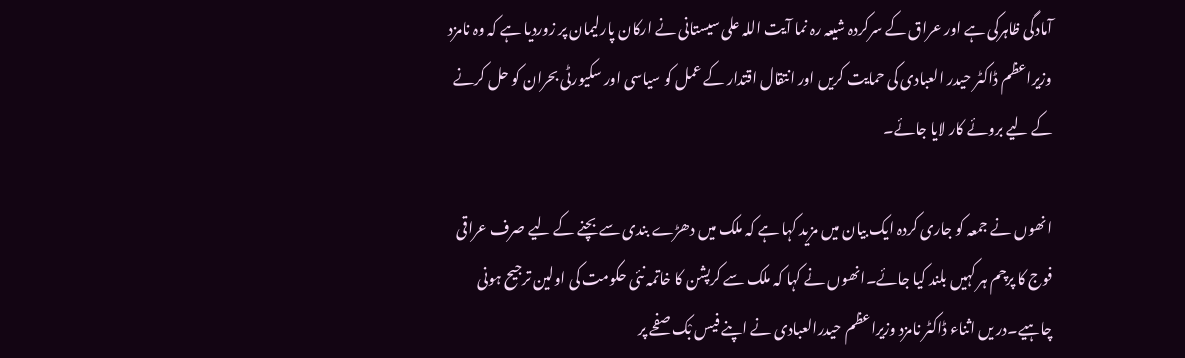آمادگی ظاہرکی ہے اور عراق کے سرکردہ شیعہ رہ نما آیت اللہ علی سیستانی نے ارکان پارلیمان پر زوردیا ہے کہ وہ نامزد وزیراعظم ڈاکٹر حیدر العبادی کی حمایت کریں اور انتقال اقتدار کے عمل کو سیاسی اور سکیورٹی بحران کو حل کرنے کے لیے بروئے کار لایا جائے۔

انھوں نے جمعہ کو جاری کردہ ایک بیان میں مزید کہا ہے کہ ملک میں دھڑے بندی سے بچنے کے لیے صرف عراقی فوج کا پرچم ہر کہیں بلند کیا جائے۔انھوں نے کہا کہ ملک سے کرپشن کا خاتمہ نئی حکومت کی اولین ترجیح ہونی چاہیے۔در یں اثناء ڈاکٹر نامزد وزیراعظم حیدرالعبادی نے اپنے فیس بْک صفحے پر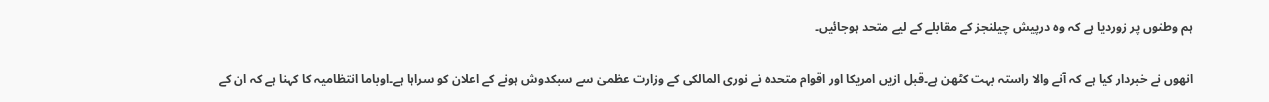ہم وطنوں پر زوردیا ہے کہ وہ درپیش چیلنجز کے مقابلے کے لیے متحد ہوجائیں۔

انھوں نے خبردار کیا ہے کہ آنے والا راستہ بہت کٹھن ہے۔قبل ازیں امریکا اور اقوام متحدہ نے نوری المالکی کے وزارت عظمیٰ سے سبکدوش ہونے کے اعلان کو سراہا ہے۔اوباما انتظامیہ کا کہنا ہے کہ ان کے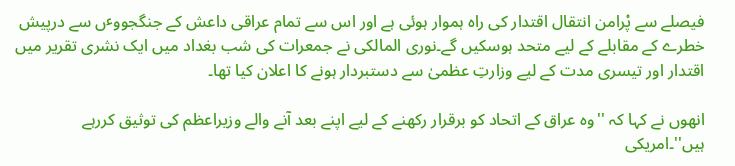فیصلے سے پْرامن انتقال اقتدار کی راہ ہموار ہوئی ہے اور اس سے تمام عراقی داعش کے جنگجووٴں سے درپیش خطرے کے مقابلے کے لیے متحد ہوسکیں گے۔نوری المالکی نے جمعرات کی شب بغداد میں ایک نشری تقریر میں اقتدار اور تیسری مدت کے لیے وزارتِ عظمیٰ سے دستبردار ہونے کا اعلان کیا تھا۔

انھوں نے کہا کہ ''وہ عراق کے اتحاد کو برقرار رکھنے کے لیے اپنے بعد آنے والے وزیراعظم کی توثیق کررہے ہیں''۔امریکی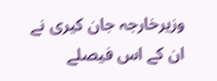وزیرخارجہ جان کیری نے ان کے اس فیصلے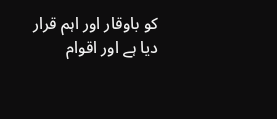کو باوقار اور اہم قرار دیا ہے اور اقوام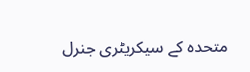متحدہ کے سیکریٹری جنرل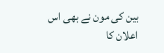بین کی مون نے بھی اس اعلان کا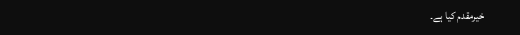خیرمقدم کیا ہے۔